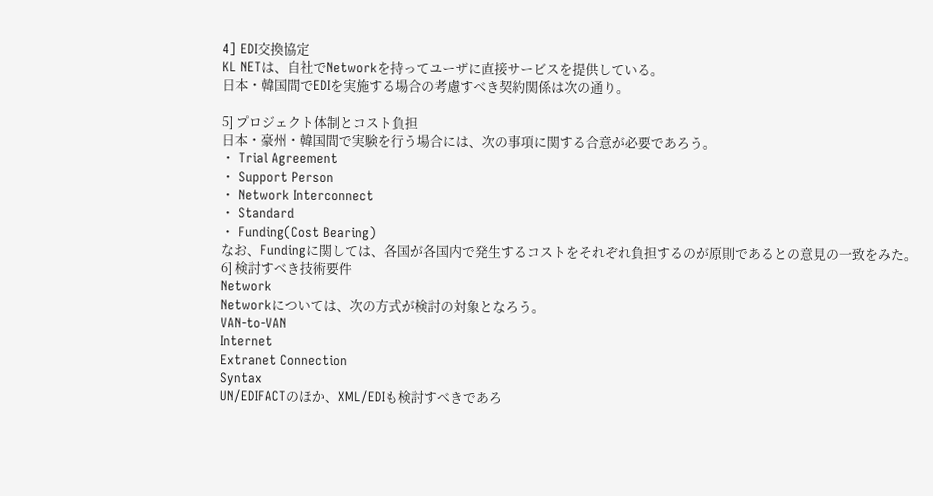4] EDI交換協定
KL NETは、自社でNetworkを持ってユーザに直接サービスを提供している。
日本・韓国間でEDIを実施する場合の考慮すべき契約関係は次の通り。

5] プロジェクト体制とコスト負担
日本・豪州・韓国間で実験を行う場合には、次の事項に関する合意が必要であろう。
・ Trial Agreement
・ Support Person
・ Network Interconnect
・ Standard
・ Funding(Cost Bearing)
なお、Fundingに関しては、各国が各国内で発生するコストをそれぞれ負担するのが原則であるとの意見の一致をみた。
6] 検討すべき技術要件
Network
Networkについては、次の方式が検討の対象となろう。
VAN-to-VAN
Internet
Extranet Connection
Syntax
UN/EDIFACTのほか、XML/EDIも検討すべきであろ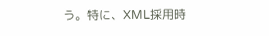う。特に、XML採用時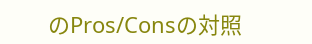のPros/Consの対照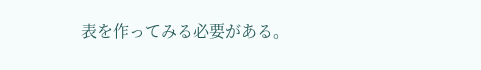表を作ってみる必要がある。